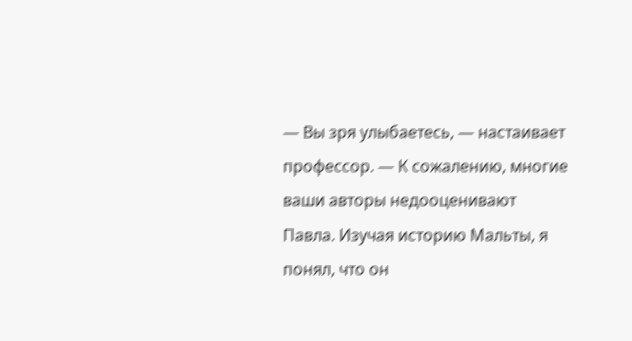— Вы зря улыбаетесь, — настаивает профессор. — К сожалению, многие ваши авторы недооценивают Павла. Изучая историю Мальты, я понял, что он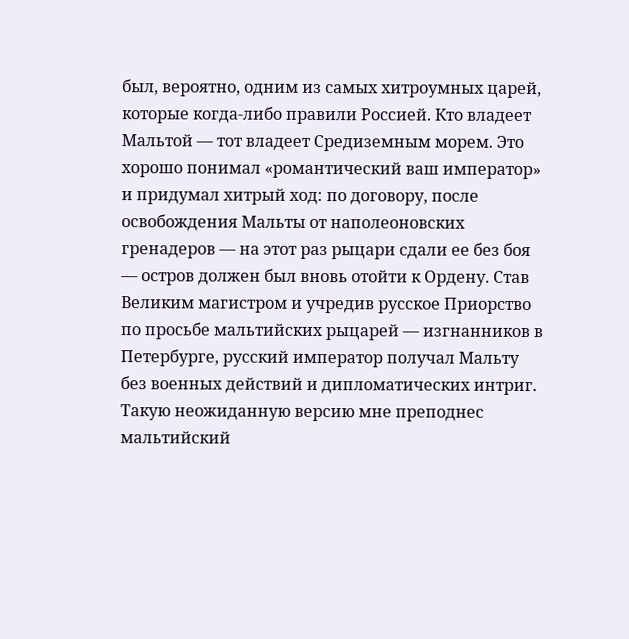был, вероятно, одним из самых хитроумных царей, которые когда-либо правили Россией. Кто владеет Мальтой — тот владеет Средиземным морем. Это хорошо понимал «романтический ваш император» и придумал хитрый ход: по договору, после освобождения Мальты от наполеоновских гренадеров — на этот раз рыцари сдали ее без боя — остров должен был вновь отойти к Ордену. Став Великим магистром и учредив русское Приорство по просьбе мальтийских рыцарей — изгнанников в Петербурге, русский император получал Мальту без военных действий и дипломатических интриг.
Такую неожиданную версию мне преподнес мальтийский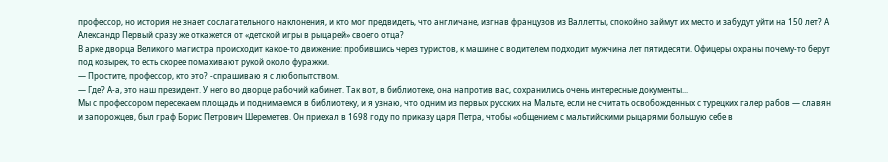профессор, но история не знает сослагательного наклонения, и кто мог предвидеть, что англичане, изгнав французов из Валлетты, спокойно займут их место и забудут уйти на 150 лет? А Александр Первый сразу же откажется от «детской игры в рыцарей» своего отца?
В арке дворца Великого магистра происходит какое-то движение: пробившись через туристов, к машине с водителем подходит мужчина лет пятидесяти. Офицеры охраны почему-то берут под козырек, то есть скорее помахивают рукой около фуражки.
— Простите, профессор, кто это? -спрашиваю я с любопытством.
— Где? А-а, это наш президент. У него во дворце рабочий кабинет. Так вот, в библиотеке, она напротив вас, сохранились очень интересные документы...
Мы с профессором пересекаем площадь и поднимаемся в библиотеку, и я узнаю, что одним из первых русских на Мальте, если не считать освобожденных с турецких галер рабов — славян и запорожцев, был граф Борис Петрович Шереметев. Он приехал в 1698 году по приказу царя Петра, чтобы «общением с мальтийскими рыцарями большую себе в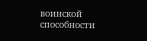воинской способности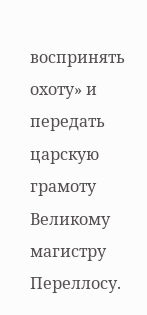воспринять охоту» и передать царскую грамоту Великому магистру Переллосу.